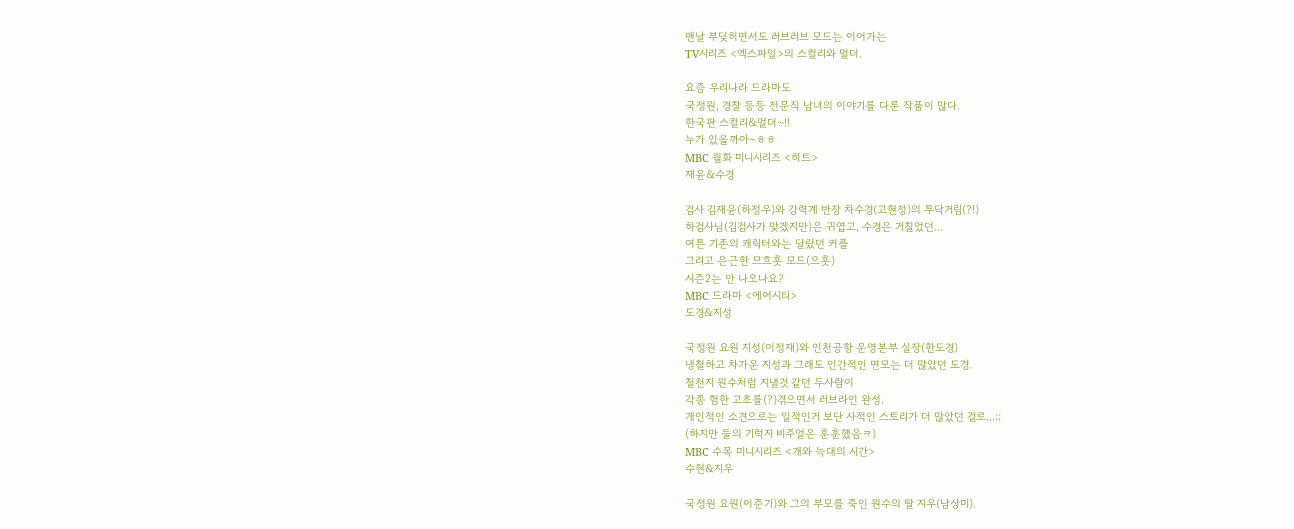맨날 부딪히면서도 러브러브 모드는 이어가는
TV시리즈 <엑스파일>의 스컬리와 멀더.

요즘 우리나라 드라마도
국정원, 경찰 등등 전문직 남녀의 이야기를 다룬 작품이 많다.
한국판 스컬리&멀더~!!
누가 있을까아~ㅎㅎ
MBC 월화 미니시리즈 <히트>
재윤&수경

검사 김재윤(하정우)와 강력계 반장 차수경(고현정)의 투닥거림(?!)
하검사님(김검사가 맞겠지만)은 귀엽고, 수경은 거칠었던...
여튼 기존의 캐릭터와는 달랐던 커플
그리고 은근한 므흐흣 모드(으흣)
시즌2는 안 나오나요?
MBC 드라마 <에어시티>
도경&지성

국정원 요원 지성(이정재)와 인천공항 운영본부 실장(한도경)
냉철하고 차가운 지성과 그래도 인간적인 면모는 더 많았던 도경.
철천지 원수처럼 지낼것 같던 두사람이
각종 험한 고초를(?)겪으면서 러브라인 완성.
개인적인 소견으로는 일적인거 보단 사적인 스토리가 더 많았던 걸로...;;
(하지만 둘의 기럭지 비주얼은 훈훈했음ㅋ)
MBC 수목 미니시리즈 <개와 늑대의 시간>
수현&지우

국정원 요원(이준기)와 그의 부모를 죽인 원수의 딸 지우(남상미).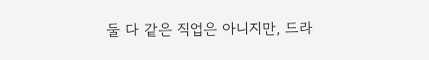둘 다 같은 직업은 아니지만, 드라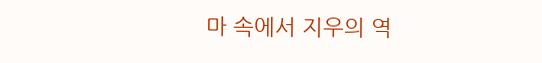마 속에서 지우의 역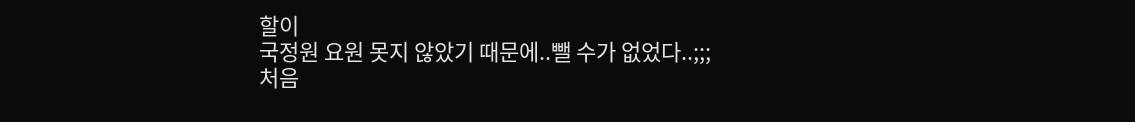할이
국정원 요원 못지 않았기 때문에..뺄 수가 없었다..;;;
처음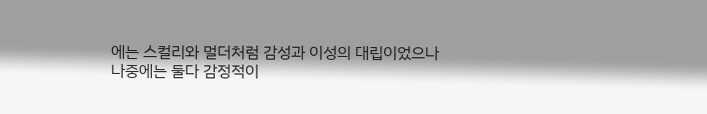에는 스컬리와 멀더처럼 감성과 이성의 대립이었으나
나중에는 둘다 감정적이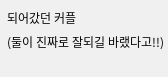되어갔던 커플
(둘이 진짜로 잘되길 바랬다고!!)